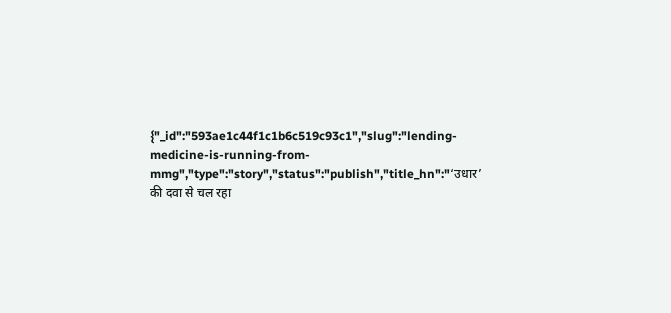{"_id":"593ae1c44f1c1b6c519c93c1","slug":"lending-medicine-is-running-from-mmg","type":"story","status":"publish","title_hn":"‘उधार’ की दवा से चल रहा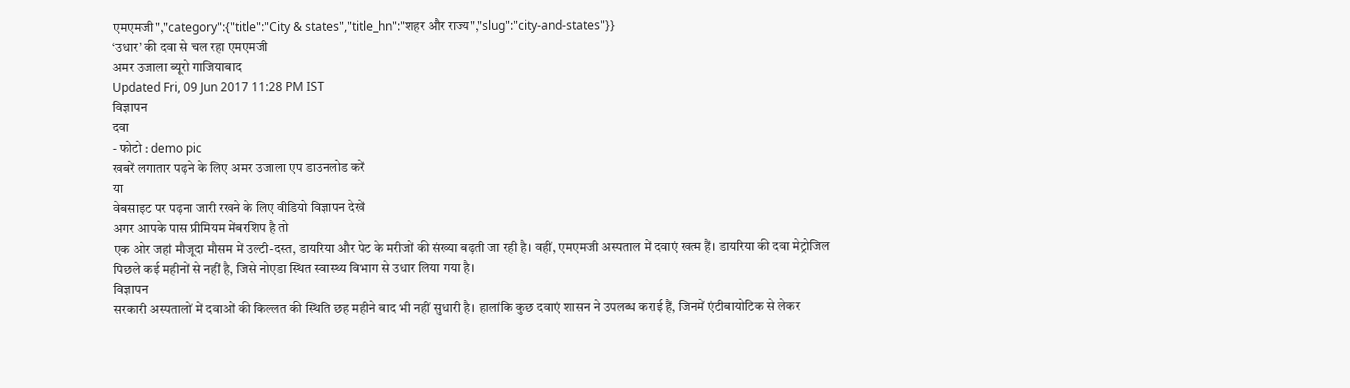एमएमजी","category":{"title":"City & states","title_hn":"शहर और राज्य","slug":"city-and-states"}}
‘उधार’ की दवा से चल रहा एमएमजी
अमर उजाला ब्यूरो गाजियाबाद
Updated Fri, 09 Jun 2017 11:28 PM IST
विज्ञापन
दवा
- फोटो : demo pic
खबरें लगातार पढ़ने के लिए अमर उजाला एप डाउनलोड करें
या
वेबसाइट पर पढ़ना जारी रखने के लिए वीडियो विज्ञापन देखें
अगर आपके पास प्रीमियम मेंबरशिप है तो
एक ओर जहां मौजूदा मौसम में उल्टी-दस्त, डायरिया और पेट के मरीजों की संख्या बढ़ती जा रही है। वहीं, एमएमजी अस्पताल में दवाएं खत्म हैं। डायरिया की दवा मेट्रोजिल पिछले कई महीनों से नहीं है, जिसे नोएडा स्थित स्वास्थ्य विभाग से उधार लिया गया है।
विज्ञापन
सरकारी अस्पतालों में दवाओं की किल्लत की स्थिति छह महीने बाद भी नहीं सुधारी है। हालांकि कुछ दवाएं शासन ने उपलब्ध कराई हैं, जिनमें एंटीबायोटिक से लेकर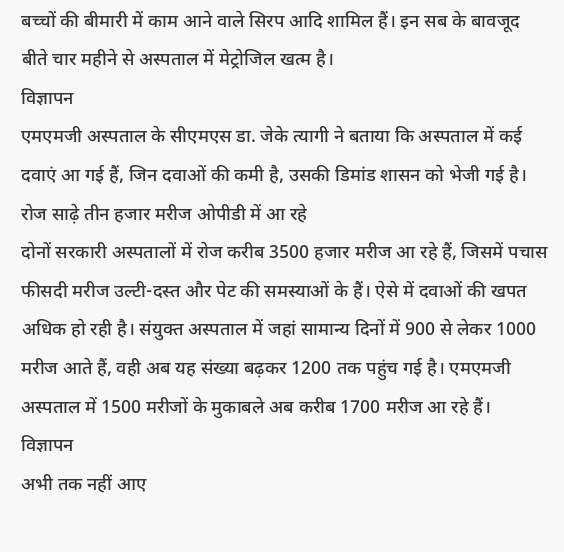बच्चों की बीमारी में काम आने वाले सिरप आदि शामिल हैं। इन सब के बावजूद बीते चार महीने से अस्पताल में मेट्रोजिल खत्म है।
विज्ञापन
एमएमजी अस्पताल के सीएमएस डा. जेके त्यागी ने बताया कि अस्पताल में कई दवाएं आ गई हैं, जिन दवाओं की कमी है, उसकी डिमांड शासन को भेजी गई है।
रोज साढ़े तीन हजार मरीज ओपीडी में आ रहे
दोनों सरकारी अस्पतालों में रोज करीब 3500 हजार मरीज आ रहे हैं, जिसमें पचास फीसदी मरीज उल्टी-दस्त और पेट की समस्याओं के हैं। ऐसे में दवाओं की खपत अधिक हो रही है। संयुक्त अस्पताल में जहां सामान्य दिनों में 900 से लेकर 1000 मरीज आते हैं, वही अब यह संख्या बढ़कर 1200 तक पहुंच गई है। एमएमजी अस्पताल में 1500 मरीजों के मुकाबले अब करीब 1700 मरीज आ रहे हैं।
विज्ञापन
अभी तक नहीं आए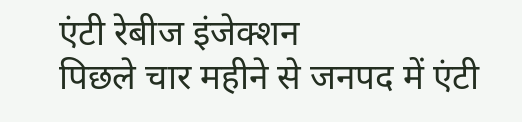एंटी रेबीज इंजेक्शन
पिछले चार महीने से जनपद में एंटी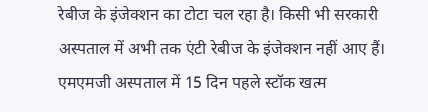रेबीज के इंजेक्शन का टोटा चल रहा है। किसी भी सरकारी अस्पताल में अभी तक एंटी रेबीज के इंजेक्शन नहीं आए हैं। एमएमजी अस्पताल में 15 दिन पहले स्टॉक खत्म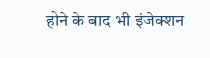होने के बाद भी इंजेक्शन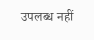उपलब्ध नहीं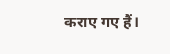कराए गए हैं।